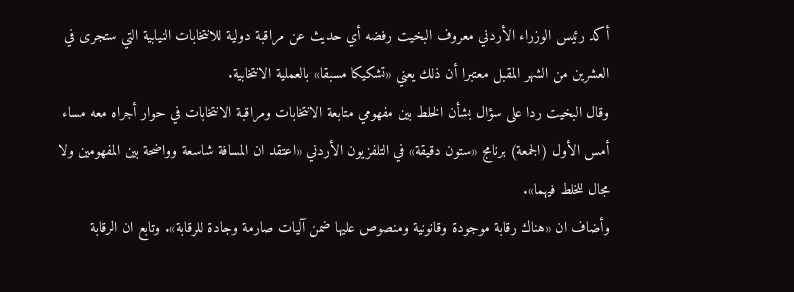أكد رئيس الوزراء الأردني معروف البخيت رفضه أي حديث عن مراقبة دولية للانتخابات النيابية التي ستجرى في العشرين من الشهر المقبل معتبرا أن ذلك يعني «تشكيكا مسبقا» بالعملية الانتخابية.
وقال البخيت ردا على سؤال بشأن الخلط بين مفهومي متابعة الانتخابات ومراقبة الانتخابات في حوار أجراه معه مساء أمس الأول (الجمعة) برنامج «ستون دقيقة» في التلفزيون الأردني «اعتقد ان المسافة شاسعة وواضحة بين المفهومين ولا مجال للخلط فيهما».
وأضاف ان «هناك رقابة موجودة وقانونية ومنصوص عليها ضمن آليات صارمة وجادة للرقابة». وتابع ان الرقابة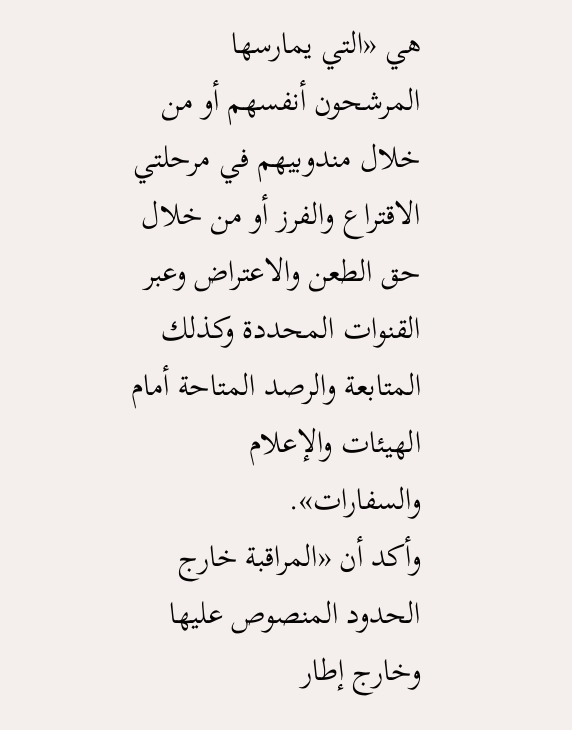هي «التي يمارسها المرشحون أنفسهم أو من خلال مندوبيهم في مرحلتي الاقتراع والفرز أو من خلال حق الطعن والاعتراض وعبر القنوات المحددة وكذلك المتابعة والرصد المتاحة أمام الهيئات والإعلام والسفارات».
وأكد أن «المراقبة خارج الحدود المنصوص عليها وخارج إطار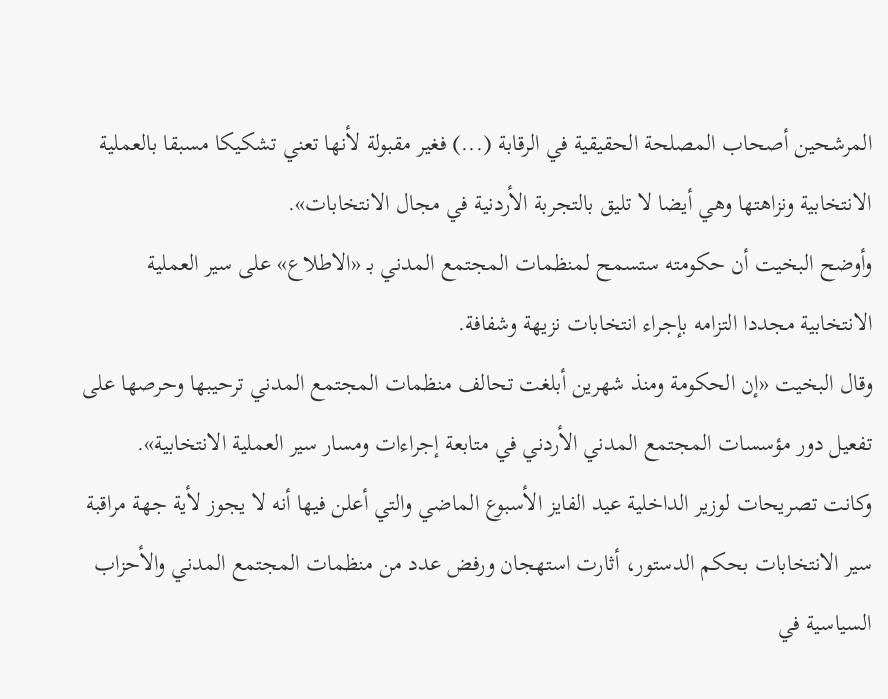المرشحين أصحاب المصلحة الحقيقية في الرقابة (...) فغير مقبولة لأنها تعني تشكيكا مسبقا بالعملية الانتخابية ونزاهتها وهي أيضا لا تليق بالتجربة الأردنية في مجال الانتخابات».
وأوضح البخيت أن حكومته ستسمح لمنظمات المجتمع المدني بـ «الاطلاع» على سير العملية الانتخابية مجددا التزامه بإجراء انتخابات نزيهة وشفافة.
وقال البخيت «إن الحكومة ومنذ شهرين أبلغت تحالف منظمات المجتمع المدني ترحيبها وحرصها على تفعيل دور مؤسسات المجتمع المدني الأردني في متابعة إجراءات ومسار سير العملية الانتخابية».
وكانت تصريحات لوزير الداخلية عيد الفايز الأسبوع الماضي والتي أعلن فيها أنه لا يجوز لأية جهة مراقبة سير الانتخابات بحكم الدستور، أثارت استهجان ورفض عدد من منظمات المجتمع المدني والأحزاب السياسية في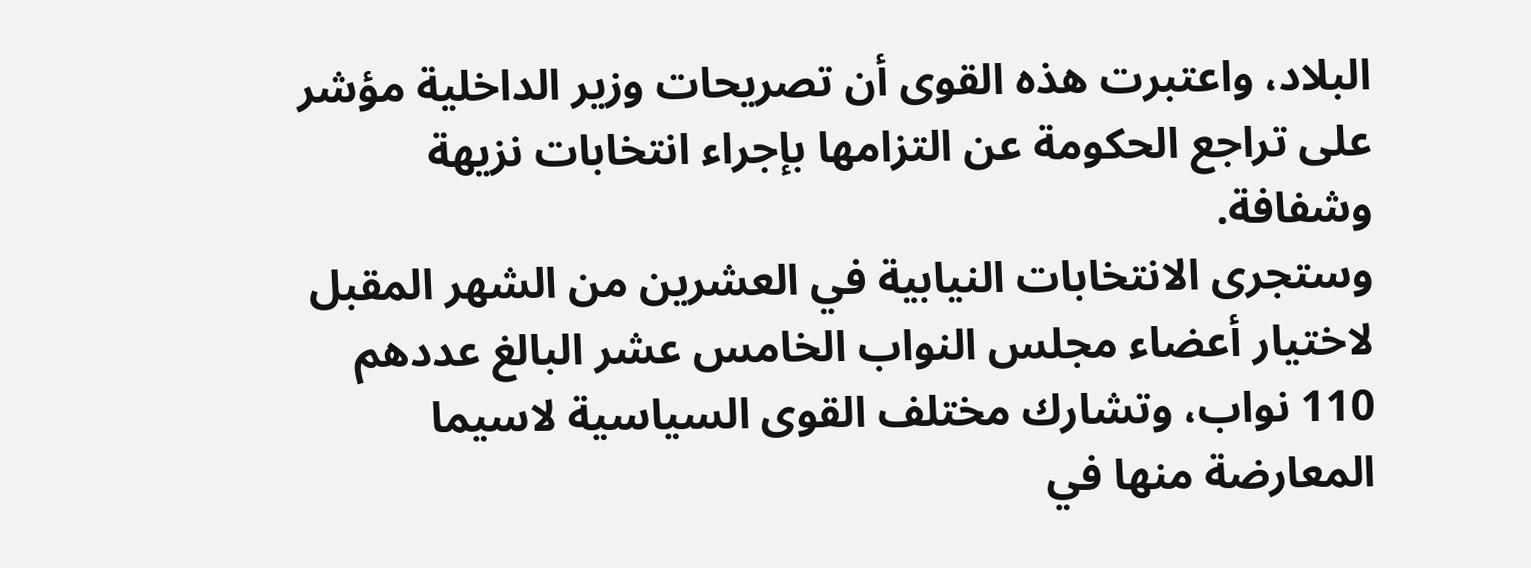البلاد، واعتبرت هذه القوى أن تصريحات وزير الداخلية مؤشر على تراجع الحكومة عن التزامها بإجراء انتخابات نزيهة وشفافة.
وستجرى الانتخابات النيابية في العشرين من الشهر المقبل لاختيار أعضاء مجلس النواب الخامس عشر البالغ عددهم 110 نواب، وتشارك مختلف القوى السياسية لاسيما المعارضة منها في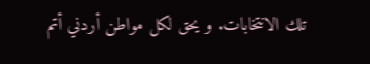تلك الانتخابات. و يحق لكل مواطن أردني أتم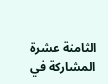الثامنة عشرة المشاركة في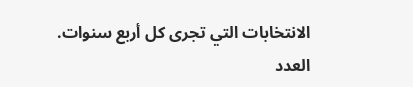الانتخابات التي تجرى كل أربع سنوات.
العدد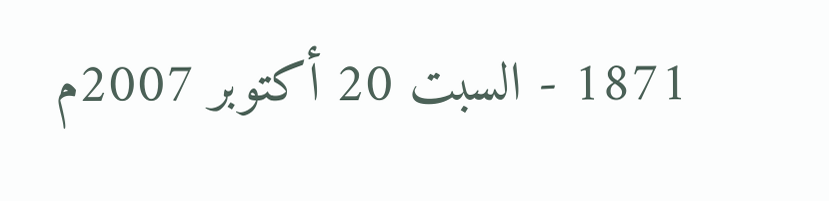1871 - السبت 20 أكتوبر 2007م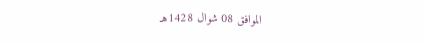الموافق 08 شوال 1428هـ